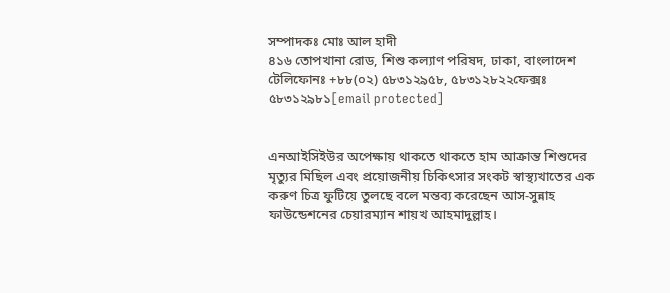সম্পাদকঃ মোঃ আল হাদী
৪১৬ তোপখানা রোড, শিশু কল্যাণ পরিষদ, ঢাকা, বাংলাদেশ
টেলিফোনঃ +৮৮(০২) ৫৮৩১২৯৫৮, ৫৮৩১২৮২২ফেক্সঃ ৫৮৩১২৯৮১[email protected]


এনআইসিইউর অপেক্ষায় থাকতে থাকতে হাম আক্রান্ত শিশুদের মৃত্যুর মিছিল এবং প্রয়োজনীয় চিকিৎসার সংকট স্বাস্থ্যখাতের এক করুণ চিত্র ফুটিয়ে তুলছে বলে মন্তব্য করেছেন আস-সুন্নাহ ফাউন্ডেশনের চেয়ারম্যান শায়খ আহমাদুল্লাহ।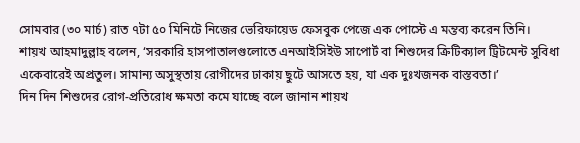সোমবার (৩০ মার্চ) রাত ৭টা ৫০ মিনিটে নিজের ভেরিফায়েড ফেসবুক পেজে এক পোস্টে এ মন্তব্য করেন তিনি।
শায়খ আহমাদুল্লাহ বলেন, ‘সরকারি হাসপাতালগুলোতে এনআইসিইউ সাপোর্ট বা শিশুদের ক্রিটিক্যাল ট্রিটমেন্ট সুবিধা একেবারেই অপ্রতুল। সামান্য অসুস্থতায় রোগীদের ঢাকায় ছুটে আসতে হয়, যা এক দুঃখজনক বাস্তবতা।’
দিন দিন শিশুদের রোগ-প্রতিরোধ ক্ষমতা কমে যাচ্ছে বলে জানান শায়খ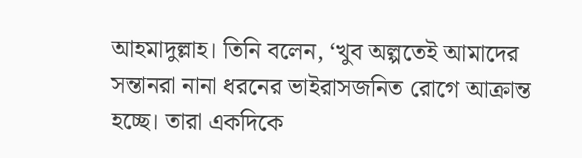আহমাদুল্লাহ। তিনি বলেন, ‘খুব অল্পতেই আমাদের সন্তানরা নানা ধরনের ভাইরাসজনিত রোগে আক্রান্ত হচ্ছে। তারা একদিকে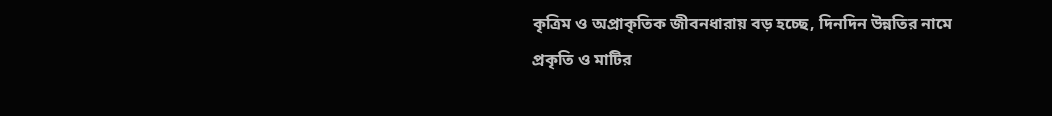কৃত্রিম ও অপ্রাকৃতিক জীবনধারায় বড় হচ্ছে, দিনদিন উন্নতির নামে প্রকৃতি ও মাটির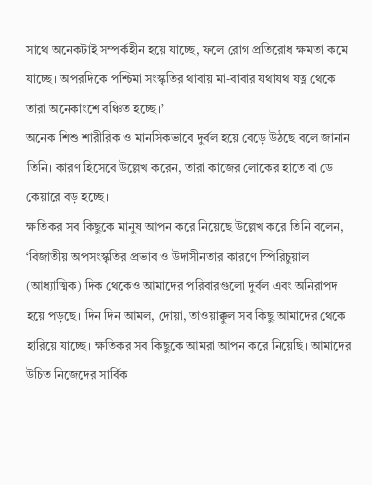সাথে অনেকটাই সম্পর্কহীন হয়ে যাচ্ছে, ফলে রোগ প্রতিরোধ ক্ষমতা কমে যাচ্ছে। অপরদিকে পশ্চিমা সংস্কৃতির থাবায় মা-বাবার যথাযথ যত্ন থেকে তারা অনেকাংশে বঞ্চিত হচ্ছে।’
অনেক শিশু শারীরিক ও মানসিকভাবে দুর্বল হয়ে বেড়ে উঠছে বলে জানান তিনি। কারণ হিসেবে উল্লেখ করেন, তারা কাজের লোকের হাতে বা ডে কেয়ারে বড় হচ্ছে।
ক্ষতিকর সব কিছুকে মানুষ আপন করে নিয়েছে উল্লেখ করে তিনি বলেন, ‘বিজাতীয় অপসংস্কৃতির প্রভাব ও উদাসীনতার কারণে স্পিরিচুয়াল (আধ্যাত্মিক) দিক থেকেও আমাদের পরিবারগুলো দুর্বল এবং অনিরাপদ হয়ে পড়ছে। দিন দিন আমল, দোয়া, তাওয়াক্কুল সব কিছু আমাদের থেকে হারিয়ে যাচ্ছে। ক্ষতিকর সব কিছুকে আমরা আপন করে নিয়েছি। আমাদের উচিত নিজেদের সার্বিক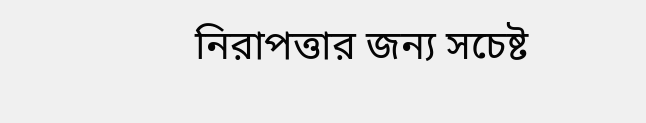নিরাপত্তার জন্য সচেষ্ট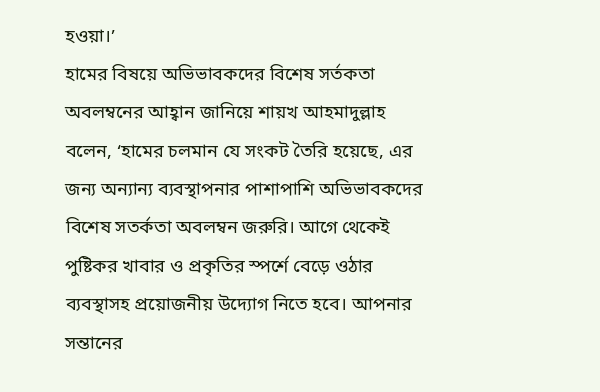হওয়া।’
হামের বিষয়ে অভিভাবকদের বিশেষ সর্তকতা অবলম্বনের আহ্বান জানিয়ে শায়খ আহমাদুল্লাহ বলেন, ‘হামের চলমান যে সংকট তৈরি হয়েছে, এর জন্য অন্যান্য ব্যবস্থাপনার পাশাপাশি অভিভাবকদের বিশেষ সতর্কতা অবলম্বন জরুরি। আগে থেকেই পুষ্টিকর খাবার ও প্রকৃতির স্পর্শে বেড়ে ওঠার ব্যবস্থাসহ প্রয়োজনীয় উদ্যোগ নিতে হবে। আপনার সন্তানের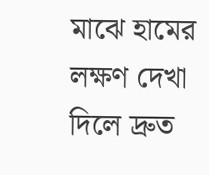মাঝে হামের লক্ষণ দেখা দিলে দ্রুত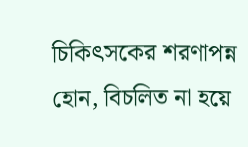চিকিৎসকের শরণাপন্ন হোন, বিচলিত না হয়ে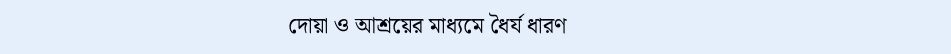দোয়া ও আশ্রয়ের মাধ্যমে ধৈর্য ধারণ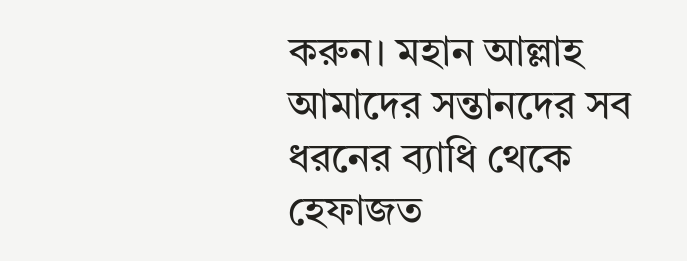করুন। মহান আল্লাহ আমাদের সন্তানদের সব ধরনের ব্যাধি থেকে হেফাজত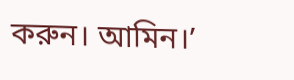করুন। আমিন।’